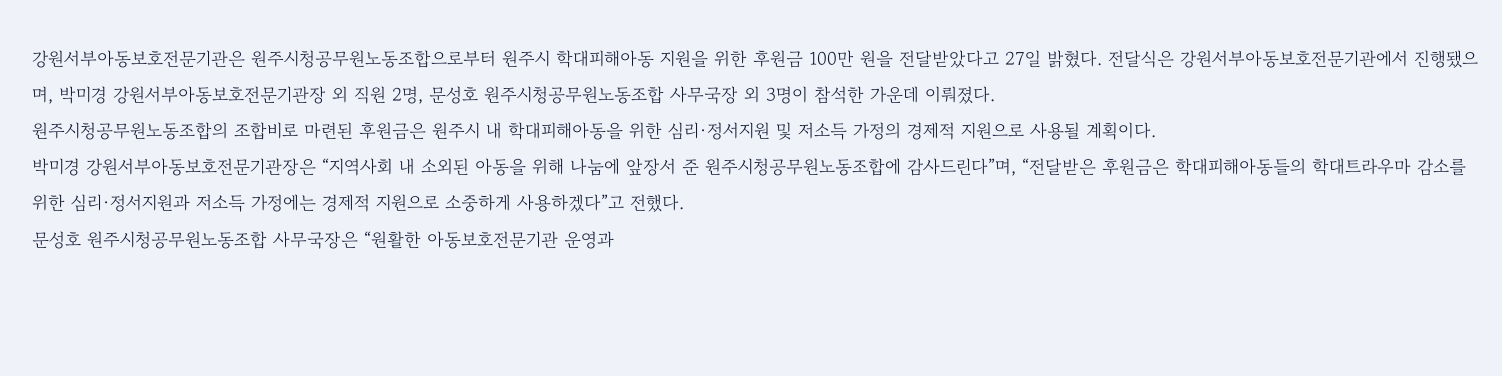강원서부아동보호전문기관은 원주시청공무원노동조합으로부터 원주시 학대피해아동 지원을 위한 후원금 100만 원을 전달받았다고 27일 밝혔다. 전달식은 강원서부아동보호전문기관에서 진행됐으며, 박미경 강원서부아동보호전문기관장 외 직원 2명, 문성호 원주시청공무원노동조합 사무국장 외 3명이 참석한 가운데 이뤄졌다.
원주시청공무원노동조합의 조합비로 마련된 후원금은 원주시 내 학대피해아동을 위한 심리·정서지원 및 저소득 가정의 경제적 지원으로 사용될 계획이다.
박미경 강원서부아동보호전문기관장은 “지역사회 내 소외된 아동을 위해 나눔에 앞장서 준 원주시청공무원노동조합에 감사드린다”며, “전달받은 후원금은 학대피해아동들의 학대트라우마 감소를 위한 심리·정서지원과 저소득 가정에는 경제적 지원으로 소중하게 사용하겠다”고 전했다.
문성호 원주시청공무원노동조합 사무국장은 “원활한 아동보호전문기관 운영과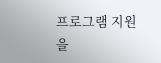프로그램 지원을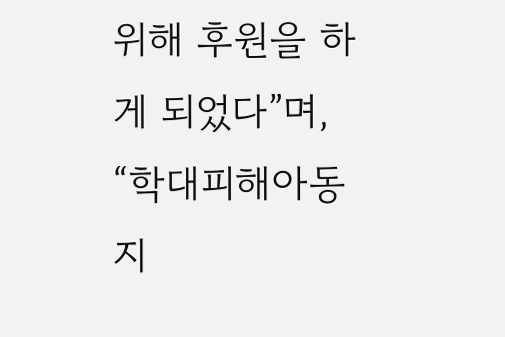위해 후원을 하게 되었다”며, “학대피해아동 지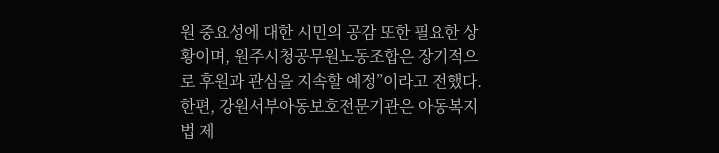원 중요성에 대한 시민의 공감 또한 필요한 상황이며, 원주시청공무원노동조합은 장기적으로 후원과 관심을 지속할 예정”이라고 전했다.
한편, 강원서부아동보호전문기관은 아동복지법 제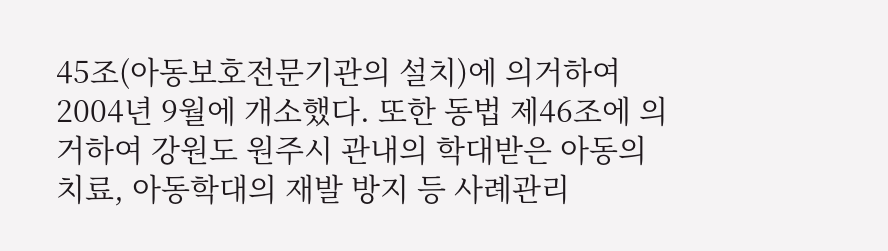45조(아동보호전문기관의 설치)에 의거하여 2004년 9월에 개소했다. 또한 동법 제46조에 의거하여 강원도 원주시 관내의 학대받은 아동의 치료, 아동학대의 재발 방지 등 사례관리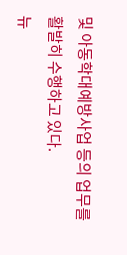및 아동학대예방사업 등의 업무를 활발히 수행하고 있다.
뉴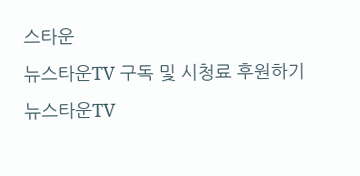스타운
뉴스타운TV 구독 및 시청료 후원하기
뉴스타운TV